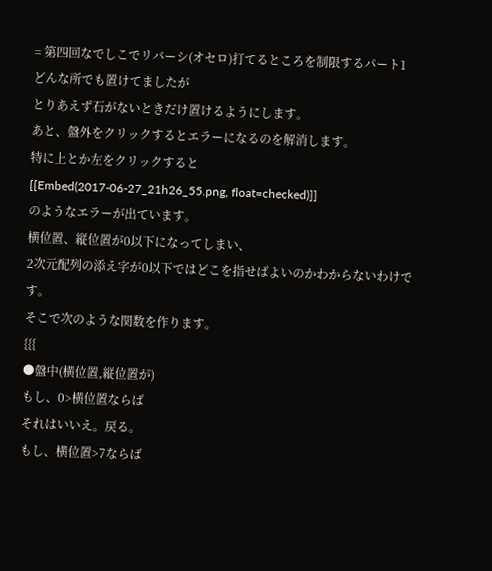= 第四回なでしこでリバーシ(オセロ)打てるところを制限するパート1
どんな所でも置けてましたが
とりあえず石がないときだけ置けるようにします。
あと、盤外をクリックするとエラーになるのを解消します。
特に上とか左をクリックすると
[[Embed(2017-06-27_21h26_55.png, float=checked)]]
のようなエラーが出ています。
横位置、縦位置が0以下になってしまい、
2次元配列の添え字が0以下ではどこを指せばよいのかわからないわけです。
そこで次のような関数を作ります。
{{{
●盤中(横位置,縦位置が)
もし、0>横位置ならば
それはいいえ。戻る。
もし、横位置>7ならば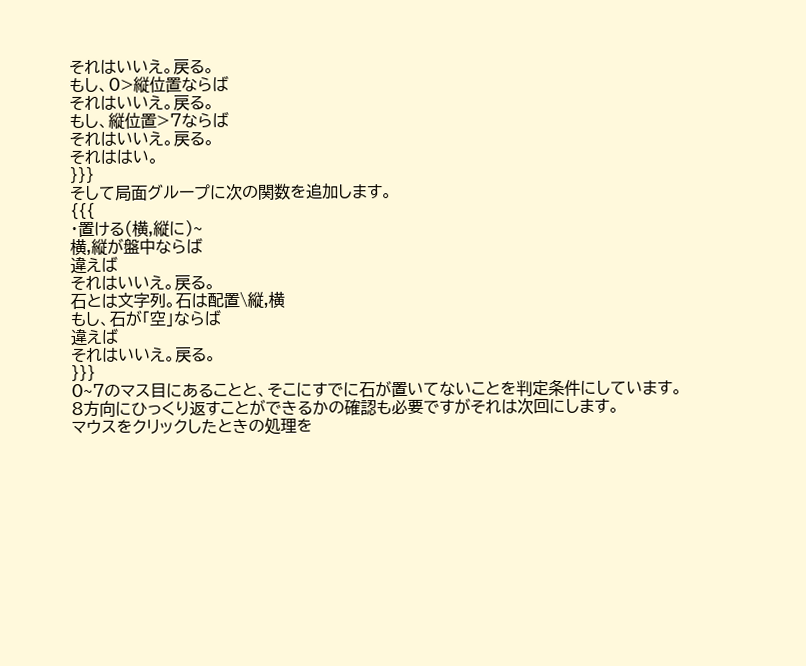それはいいえ。戻る。
もし、0>縦位置ならば
それはいいえ。戻る。
もし、縦位置>7ならば
それはいいえ。戻る。
それははい。
}}}
そして局面グループに次の関数を追加します。
{{{
・置ける(横,縦に)~
横,縦が盤中ならば
違えば
それはいいえ。戻る。
石とは文字列。石は配置\縦,横
もし、石が「空」ならば
違えば
それはいいえ。戻る。
}}}
0~7のマス目にあることと、そこにすでに石が置いてないことを判定条件にしています。
8方向にひっくり返すことができるかの確認も必要ですがそれは次回にします。
マウスをクリックしたときの処理を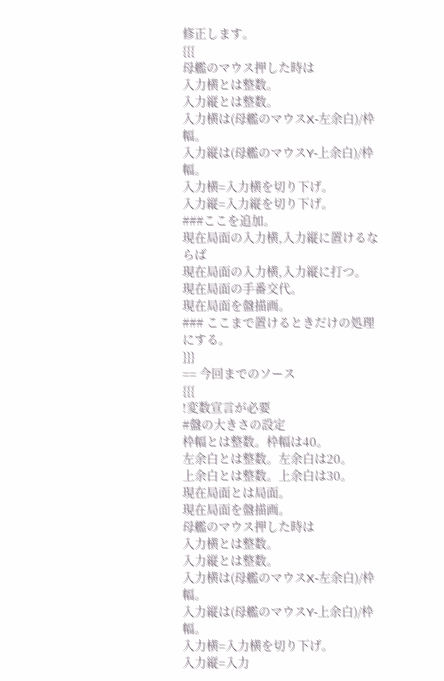修正します。
{{{
母艦のマウス押した時は
入力横とは整数。
入力縦とは整数。
入力横は(母艦のマウスX-左余白)/枠幅。
入力縦は(母艦のマウスY-上余白)/枠幅。
入力横=入力横を切り下げ。
入力縦=入力縦を切り下げ。
###ここを追加。
現在局面の入力横,入力縦に置けるならば
現在局面の入力横,入力縦に打つ。
現在局面の手番交代。
現在局面を盤描画。
### ここまで置けるときだけの処理にする。
}}}
== 今回までのソース
{{{
!変数宣言が必要
#盤の大きさの設定
枠幅とは整数。枠幅は40。
左余白とは整数。左余白は20。
上余白とは整数。上余白は30。
現在局面とは局面。
現在局面を盤描画。
母艦のマウス押した時は
入力横とは整数。
入力縦とは整数。
入力横は(母艦のマウスX-左余白)/枠幅。
入力縦は(母艦のマウスY-上余白)/枠幅。
入力横=入力横を切り下げ。
入力縦=入力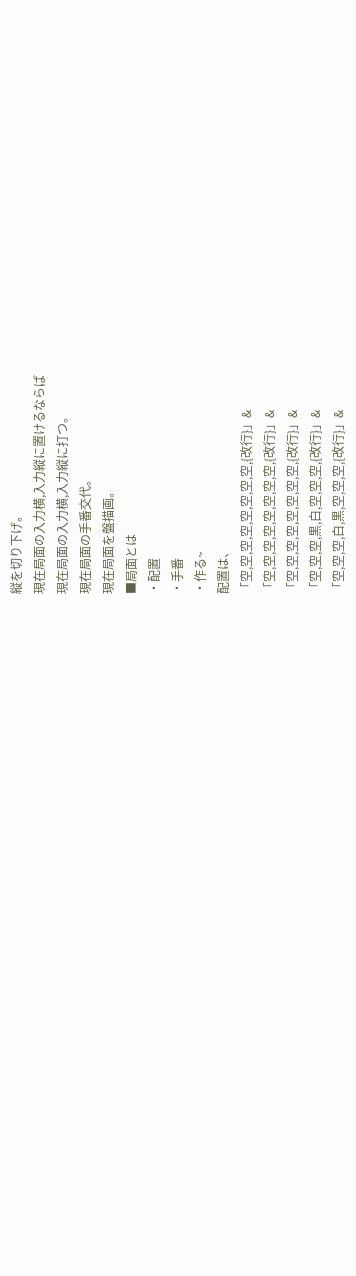縦を切り下げ。
現在局面の入力横,入力縦に置けるならば
現在局面の入力横,入力縦に打つ。
現在局面の手番交代。
現在局面を盤描画。
■局面とは
・配置
・手番
・作る~
配置は、
「空,空,空,空,空,空,空,空,{改行}」&
「空,空,空,空,空,空,空,空,{改行}」&
「空,空,空,空,空,空,空,空,{改行}」&
「空,空,空,黒,白,空,空,空,{改行}」&
「空,空,空,白,黒,空,空,空,{改行}」&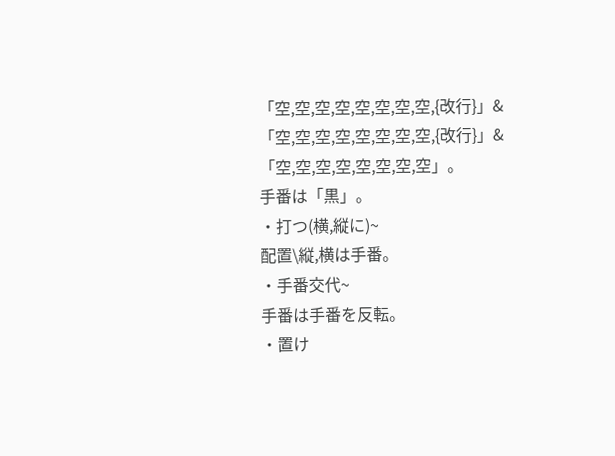「空,空,空,空,空,空,空,空,{改行}」&
「空,空,空,空,空,空,空,空,{改行}」&
「空,空,空,空,空,空,空,空」。
手番は「黒」。
・打つ(横,縦に)~
配置\縦,横は手番。
・手番交代~
手番は手番を反転。
・置け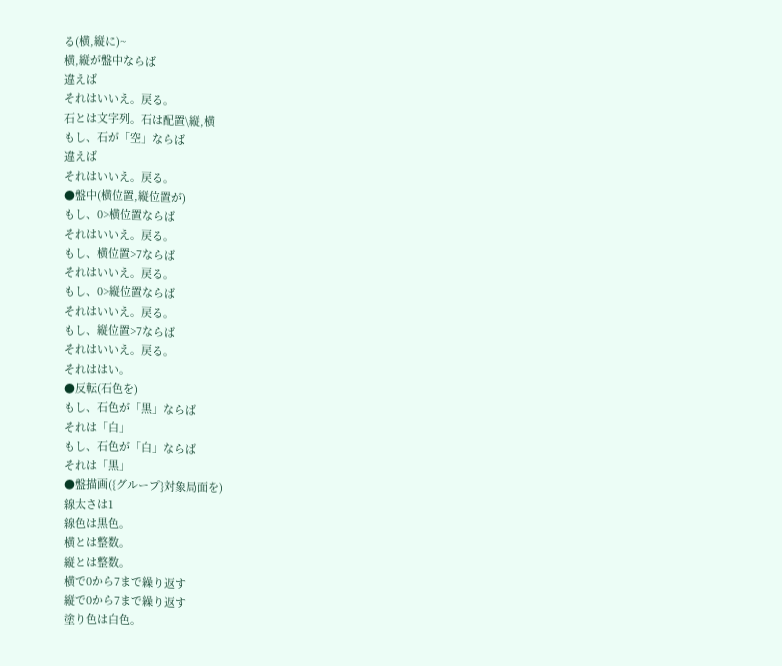る(横,縦に)~
横,縦が盤中ならば
違えば
それはいいえ。戻る。
石とは文字列。石は配置\縦,横
もし、石が「空」ならば
違えば
それはいいえ。戻る。
●盤中(横位置,縦位置が)
もし、0>横位置ならば
それはいいえ。戻る。
もし、横位置>7ならば
それはいいえ。戻る。
もし、0>縦位置ならば
それはいいえ。戻る。
もし、縦位置>7ならば
それはいいえ。戻る。
それははい。
●反転(石色を)
もし、石色が「黒」ならば
それは「白」
もし、石色が「白」ならば
それは「黒」
●盤描画({グループ}対象局面を)
線太さは1
線色は黒色。
横とは整数。
縦とは整数。
横で0から7まで繰り返す
縦で0から7まで繰り返す
塗り色は白色。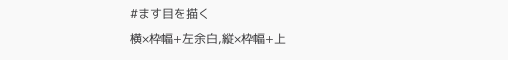#ます目を描く
横×枠幅+左余白,縦×枠幅+上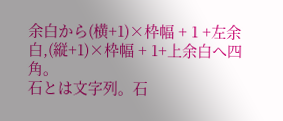余白から(横+1)×枠幅 + 1 +左余白,(縦+1)×枠幅 + 1+上余白へ四角。
石とは文字列。石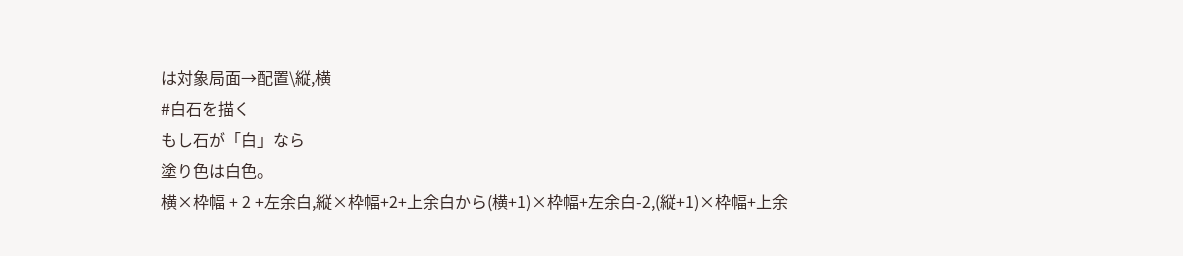は対象局面→配置\縦,横
#白石を描く
もし石が「白」なら
塗り色は白色。
横×枠幅 + 2 +左余白,縦×枠幅+2+上余白から(横+1)×枠幅+左余白-2,(縦+1)×枠幅+上余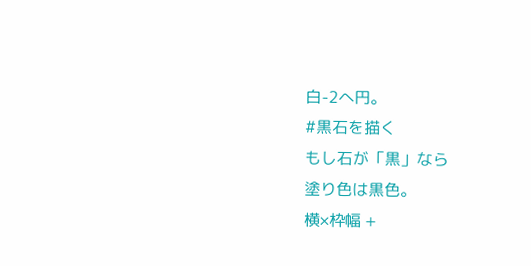白-2へ円。
#黒石を描く
もし石が「黒」なら
塗り色は黒色。
横×枠幅 +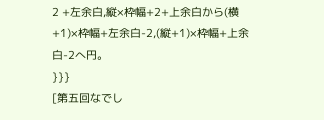2 +左余白,縦×枠幅+2+上余白から(横+1)×枠幅+左余白-2,(縦+1)×枠幅+上余白-2へ円。
}}}
[第五回なでし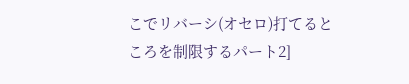こでリバーシ(オセロ)打てるところを制限するパート2]